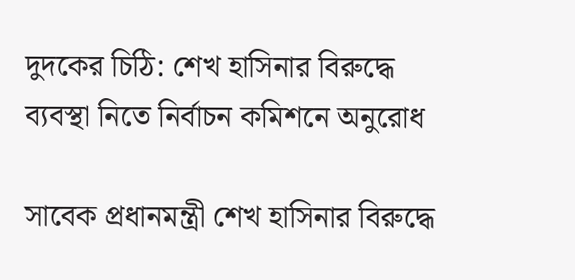দুদকের চিঠি: শেখ হাসিনার বিরুদ্ধে ব্যবস্থা নিতে নির্বাচন কমিশনে অনুরোধ

সাবেক প্রধানমন্ত্রী শেখ হাসিনার বিরুদ্ধে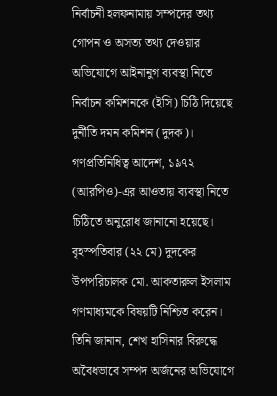নির্বাচনী হলফনামায় সম্পদের তথ্য গোপন ও অসত্য তথ্য দেওয়ার অভিযোগে আইনানুগ ব্যবস্থা নিতে নির্বাচন কমিশনকে (ইসি) চিঠি দিয়েছে দুর্নীতি দমন কমিশন (দুদক)। গণপ্রতিনিধিত্ব আদেশ, ১৯৭২ (আরপিও)-এর আওতায় ব্যবস্থা নিতে চিঠিতে অনুরোধ জানানো হয়েছে।
বৃহস্পতিবার (২২ মে) দুদকের উপপরিচালক মো. আকতারুল ইসলাম গণমাধ্যমকে বিষয়টি নিশ্চিত করেন। তিনি জানান, শেখ হাসিনার বিরুদ্ধে অবৈধভাবে সম্পদ অর্জনের অভিযোগে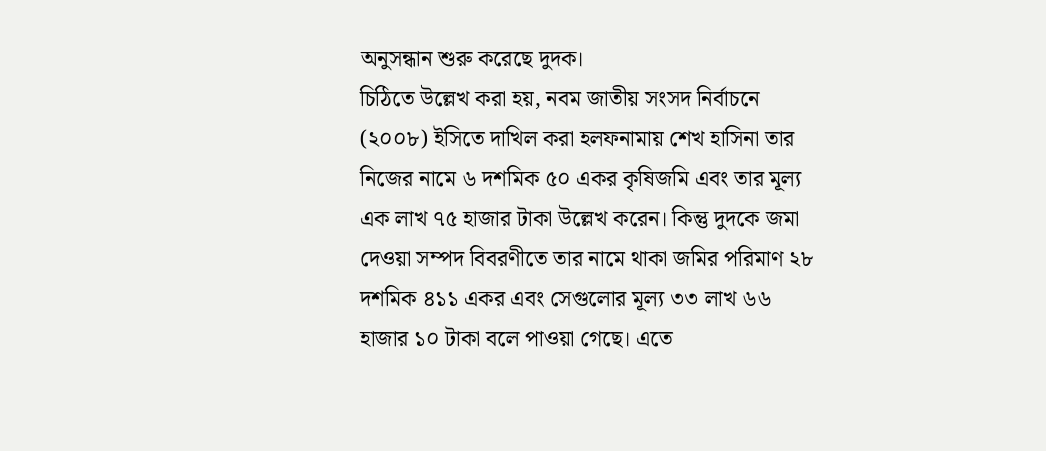অনুসন্ধান শুরু করেছে দুদক।
চিঠিতে উল্লেখ করা হয়, নবম জাতীয় সংসদ নির্বাচনে (২০০৮) ইসিতে দাখিল করা হলফনামায় শেখ হাসিনা তার নিজের নামে ৬ দশমিক ৫০ একর কৃষিজমি এবং তার মূল্য এক লাখ ৭৫ হাজার টাকা উল্লেখ করেন। কিন্তু দুদকে জমা দেওয়া সম্পদ বিবরণীতে তার নামে থাকা জমির পরিমাণ ২৮ দশমিক ৪১১ একর এবং সেগুলোর মূল্য ৩৩ লাখ ৬৬ হাজার ১০ টাকা বলে পাওয়া গেছে। এতে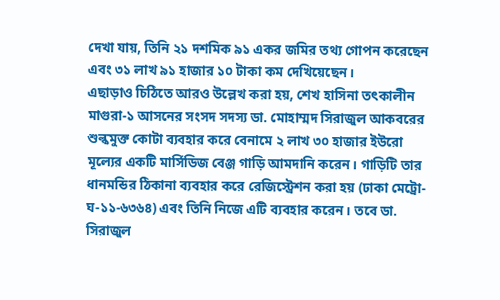দেখা যায়, তিনি ২১ দশমিক ৯১ একর জমির তথ্য গোপন করেছেন এবং ৩১ লাখ ৯১ হাজার ১০ টাকা কম দেখিয়েছেন।
এছাড়াও চিঠিতে আরও উল্লেখ করা হয়, শেখ হাসিনা তৎকালীন মাগুরা-১ আসনের সংসদ সদস্য ডা. মোহাম্মদ সিরাজুল আকবরের শুল্কমুক্ত কোটা ব্যবহার করে বেনামে ২ লাখ ৩০ হাজার ইউরো মূল্যের একটি মার্সিডিজ বেঞ্জ গাড়ি আমদানি করেন। গাড়িটি তার ধানমন্ডির ঠিকানা ব্যবহার করে রেজিস্ট্রেশন করা হয় (ঢাকা মেট্রো-ঘ-১১-৬৩৬৪) এবং তিনি নিজে এটি ব্যবহার করেন। তবে ডা. সিরাজুল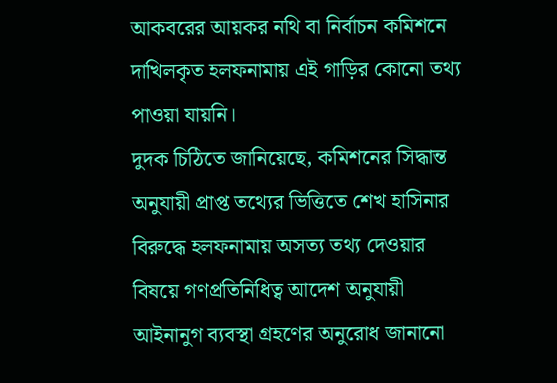আকবরের আয়কর নথি বা নির্বাচন কমিশনে দাখিলকৃত হলফনামায় এই গাড়ির কোনো তথ্য পাওয়া যায়নি।
দুদক চিঠিতে জানিয়েছে, কমিশনের সিদ্ধান্ত অনুযায়ী প্রাপ্ত তথ্যের ভিত্তিতে শেখ হাসিনার বিরুদ্ধে হলফনামায় অসত্য তথ্য দেওয়ার বিষয়ে গণপ্রতিনিধিত্ব আদেশ অনুযায়ী আইনানুগ ব্যবস্থা গ্রহণের অনুরোধ জানানো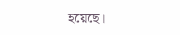হয়েছে।